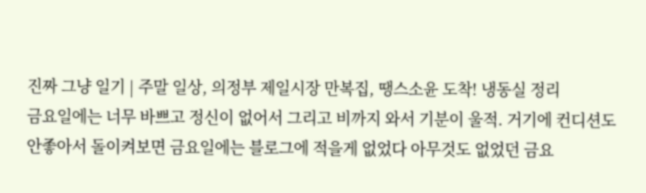진짜 그냥 일기 | 주말 일상, 의정부 제일시장 만복집, 땡스소윤 도착! 냉동실 정리
금요일에는 너무 바쁘고 정신이 없어서 그리고 비까지 와서 기분이 울적. 거기에 컨디션도 안좋아서 돌이켜보면 금요일에는 블로그에 적을게 없었다 아무것도 없었던 금요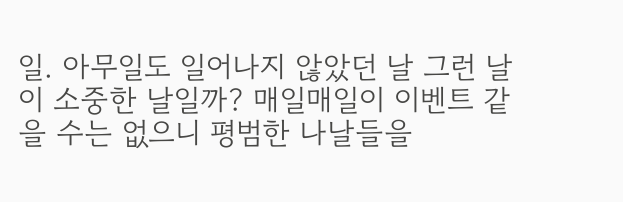일. 아무일도 일어나지 않았던 날 그런 날이 소중한 날일까? 매일매일이 이벤트 같을 수는 없으니 평범한 나날들을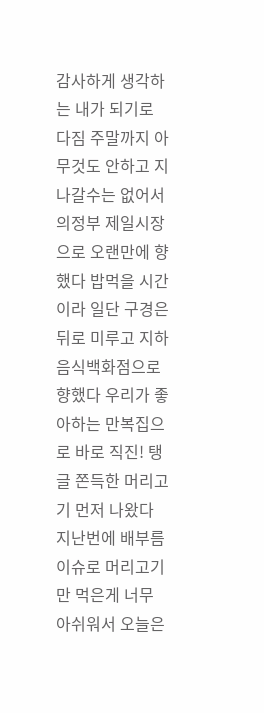감사하게 생각하는 내가 되기로 다짐 주말까지 아무것도 안하고 지나갈수는 없어서 의정부 제일시장으로 오랜만에 향했다 밥먹을 시간이라 일단 구경은 뒤로 미루고 지하 음식백화점으로 향했다 우리가 좋아하는 만복집으로 바로 직진! 탱글 쫀득한 머리고기 먼저 나왔다 지난번에 배부름 이슈로 머리고기만 먹은게 너무 아쉬워서 오늘은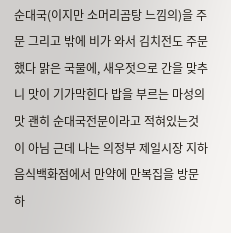순대국(이지만 소머리곰탕 느낌의)을 주문 그리고 밖에 비가 와서 김치전도 주문했다 맑은 국물에, 새우젓으로 간을 맞추니 맛이 기가막힌다 밥을 부르는 마성의 맛 괜히 순대국전문이라고 적혀있는것이 아님 근데 나는 의정부 제일시장 지하 음식백화점에서 만약에 만복집을 방문하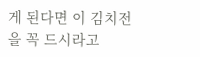게 된다면 이 김치전을 꼭 드시라고